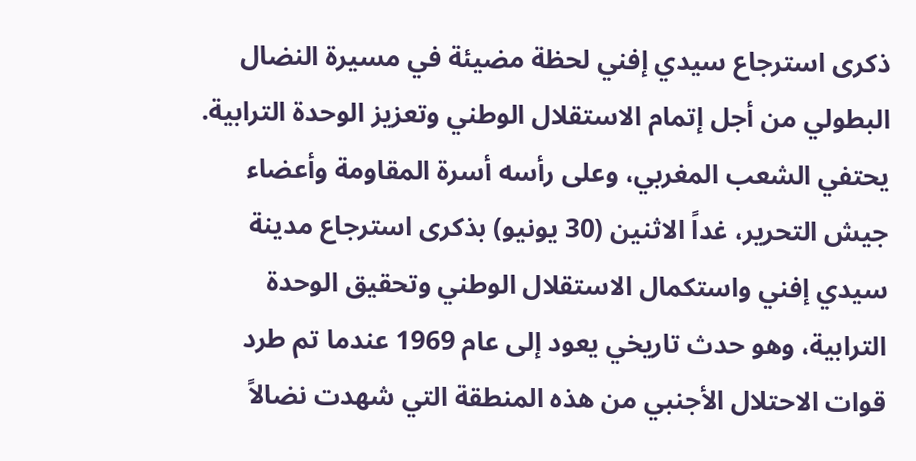ذكرى استرجاع سيدي إفني لحظة مضيئة في مسيرة النضال البطولي من أجل إتمام الاستقلال الوطني وتعزيز الوحدة الترابية.
يحتفي الشعب المغربي، وعلى رأسه أسرة المقاومة وأعضاء جيش التحرير، غداً الاثنين (30 يونيو) بذكرى استرجاع مدينة سيدي إفني واستكمال الاستقلال الوطني وتحقيق الوحدة الترابية، وهو حدث تاريخي يعود إلى عام 1969 عندما تم طرد قوات الاحتلال الأجنبي من هذه المنطقة التي شهدت نضالاً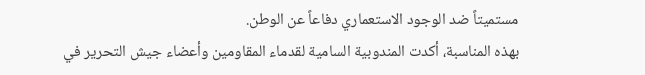مستميتاً ضد الوجود الاستعماري دفاعاً عن الوطن.
بهذه المناسبة، أكدت المندوبية السامية لقدماء المقاومين وأعضاء جيش التحرير في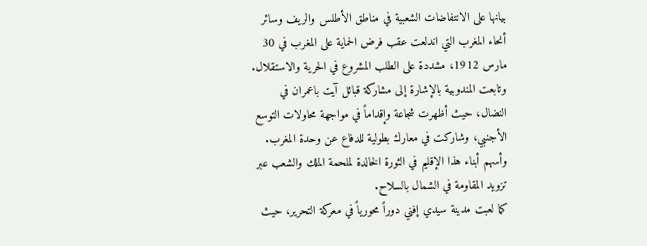بيانها على الانتفاضات الشعبية في مناطق الأطلس والريف وسائر أنحاء المغرب التي اندلعت عقب فرض الحماية على المغرب في 30 مارس 1912، مشددة على الطلب المشروع في الحرية والاستقلال.
وتابعت المندوبية بالإشارة إلى مشاركة قبائل آيت باعمران في النضال، حيث أظهرت شجاعة وإقداماً في مواجهة محاولات التوسع الأجنبي، وشاركت في معارك بطولية للدفاع عن وحدة المغرب. وأسهم أبناء هذا الإقليم في الثورة الخالدة لملحمة الملك والشعب عبر تزويد المقاومة في الشمال بالسلاح.
كما لعبت مدينة سيدي إفني دوراً محورياً في معركة التحرير، حيث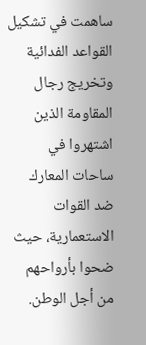ساهمت في تشكيل القواعد الفدائية وتخريج رجال المقاومة الذين اشتهروا في ساحات المعارك ضد القوات الاستعمارية، حيث ضحوا بأرواحهم من أجل الوطن.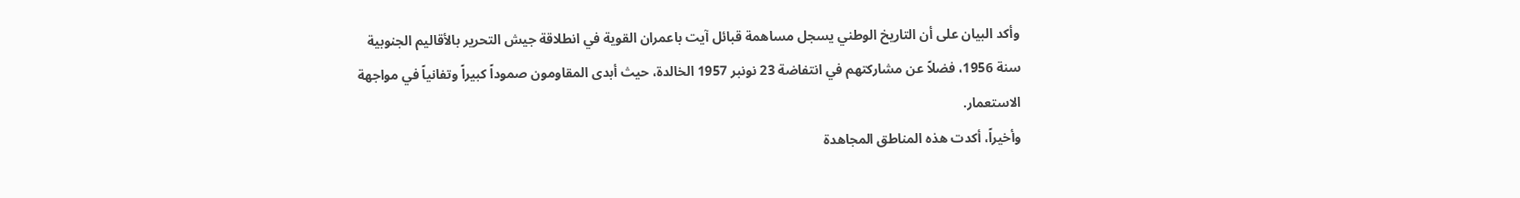وأكد البيان على أن التاريخ الوطني يسجل مساهمة قبائل آيت باعمران القوية في انطلاقة جيش التحرير بالأقاليم الجنوبية سنة 1956، فضلاً عن مشاركتهم في انتفاضة 23 نونبر 1957 الخالدة، حيث أبدى المقاومون صموداً كبيراً وتفانياً في مواجهة الاستعمار.
وأخيراً، أكدت هذه المناطق المجاهدة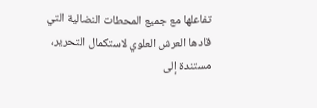تفاعلها مع جميع المحطات النضالية التي قادها العرش العلوي لاستكمال التحرير، مستندة إلى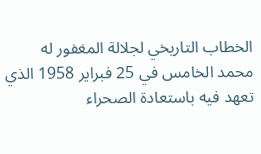الخطاب التاريخي لجلالة المغفور له محمد الخامس في 25 فبراير 1958 الذي تعهد فيه باستعادة الصحراء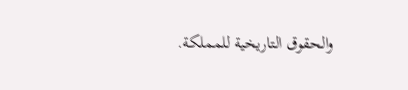والحقوق التاريخية للمملكة.